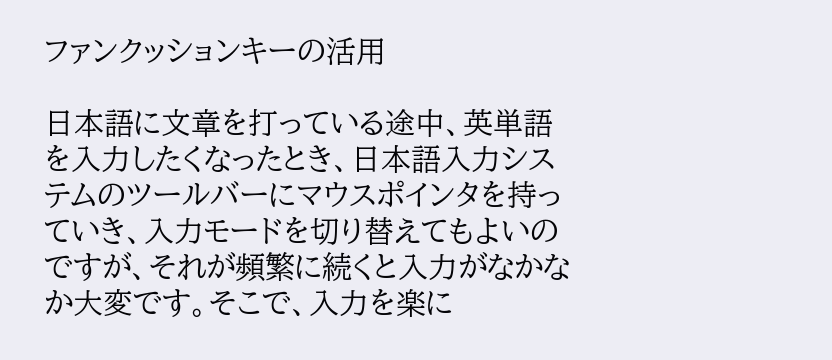ファンクッションキーの活用

日本語に文章を打っている途中、英単語を入力したくなったとき、日本語入力システムのツールバーにマウスポインタを持っていき、入力モードを切り替えてもよいのですが、それが頻繁に続くと入力がなかなか大変です。そこで、入力を楽に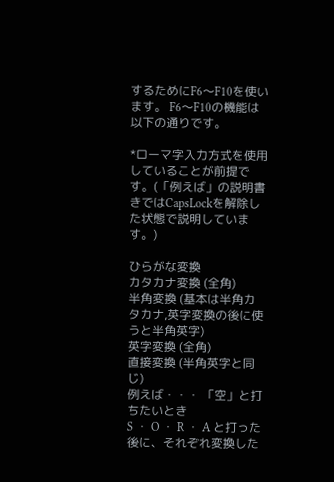するためにF6〜F10を使います。 F6〜F10の機能は以下の通りです。

*ローマ字入力方式を使用していることが前提です。(「例えば」の説明書きではCapsLockを解除した状態で説明しています。)

ひらがな変換
カタカナ変換 (全角)
半角変換 (基本は半角カタカナ,英字変換の後に使うと半角英字)
英字変換 (全角)
直接変換 (半角英字と同じ)
例えば・・・ 「空」と打ちたいとき
S ・ O ・ R ・ A と打った後に、それぞれ変換した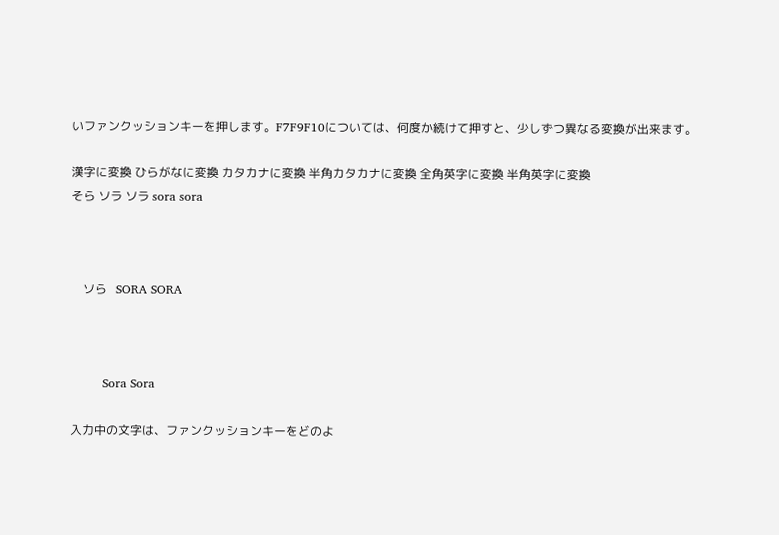いファンクッションキーを押します。F7F9F10については、何度か続けて押すと、少しずつ異なる変換が出来ます。

漢字に変換 ひらがなに変換 カタカナに変換 半角カタカナに変換 全角英字に変換 半角英字に変換
そら ソラ ソラ sora sora



    ソら   SORA SORA



        Sora Sora

入力中の文字は、ファンクッションキーをどのよ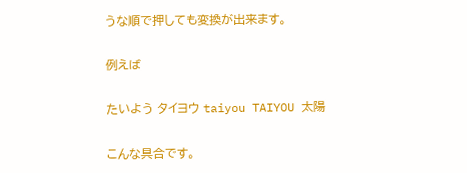うな順で押しても変換が出来ます。

例えば

たいよう タイヨウ taiyou TAIYOU 太陽

こんな具合です。